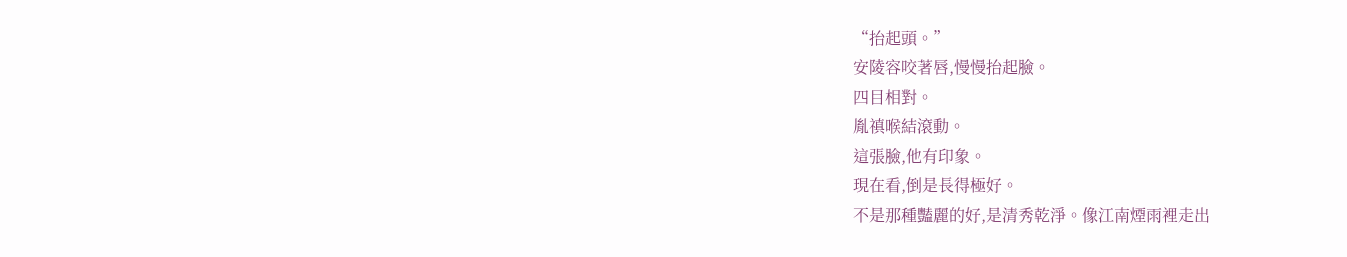“抬起頭。”
安陵容咬著唇,慢慢抬起臉。
四目相對。
胤禛喉結滾動。
這張臉,他有印象。
現在看,倒是長得極好。
不是那種豔麗的好,是清秀乾淨。像江南煙雨裡走出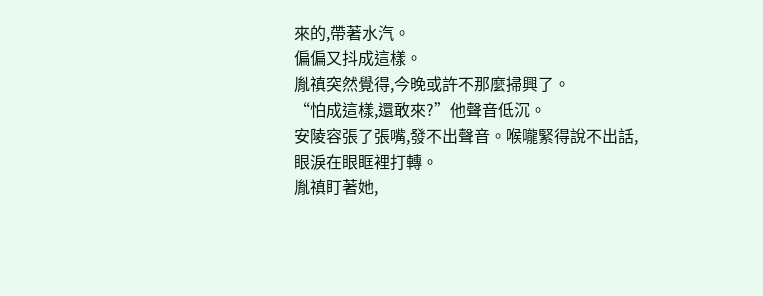來的,帶著水汽。
偏偏又抖成這樣。
胤禛突然覺得,今晚或許不那麼掃興了。
“怕成這樣,還敢來?”他聲音低沉。
安陵容張了張嘴,發不出聲音。喉嚨緊得說不出話,眼淚在眼眶裡打轉。
胤禛盯著她,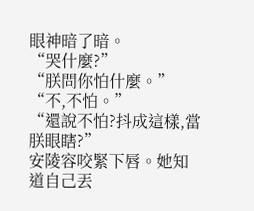眼神暗了暗。
“哭什麼?”
“朕問你怕什麼。”
“不,不怕。”
“還說不怕?抖成這樣,當朕眼瞎?”
安陵容咬緊下唇。她知道自己丟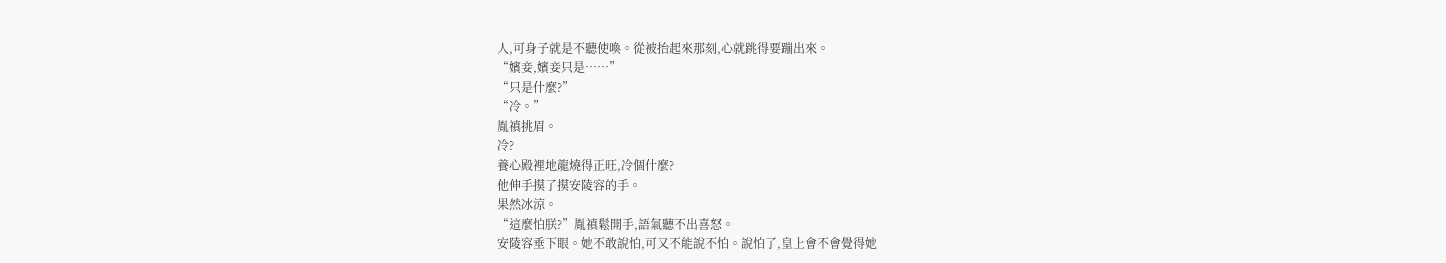人,可身子就是不聽使喚。從被抬起來那刻,心就跳得要蹦出來。
“嬪妾,嬪妾只是……”
“只是什麼?”
“冷。”
胤禛挑眉。
冷?
養心殿裡地龍燒得正旺,冷個什麼?
他伸手摸了摸安陵容的手。
果然冰涼。
“這麼怕朕?”胤禛鬆開手,語氣聽不出喜怒。
安陵容垂下眼。她不敢說怕,可又不能說不怕。說怕了,皇上會不會覺得她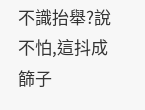不識抬舉?說不怕,這抖成篩子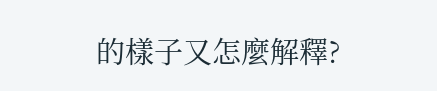的樣子又怎麼解釋?